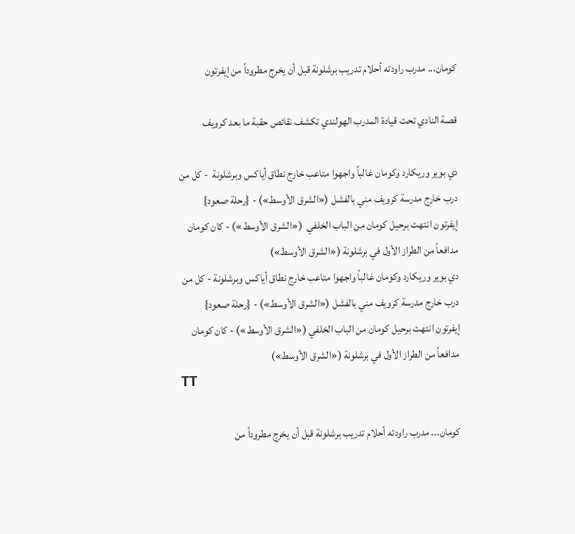كومان... مدرب راودته أحلام تدريب برشلونة قبل أن يخرج مطروداً من إيفرتون

قصة النادي تحت قيادة المدرب الهولندي تكشف نقائص حقبة ما بعد كرويف

دي بوير وريكارد وكومان غالباً واجهوا متاعب خارج نطاق أياكس وبرشلونة  - كل من درب خارج مدرسة كرويف مني بالفشل («الشرق الأوسط») - {رحلة صعود} إيفرتون انتهت برحيل كومان من الباب الخلفي  («الشرق الأوسط») - كان كومان مدافعاً من الطراز الأول في برشلونة («الشرق الأوسط»)
دي بوير وريكارد وكومان غالباً واجهوا متاعب خارج نطاق أياكس وبرشلونة - كل من درب خارج مدرسة كرويف مني بالفشل («الشرق الأوسط») - {رحلة صعود} إيفرتون انتهت برحيل كومان من الباب الخلفي («الشرق الأوسط») - كان كومان مدافعاً من الطراز الأول في برشلونة («الشرق الأوسط»)
TT

كومان... مدرب راودته أحلام تدريب برشلونة قبل أن يخرج مطروداً من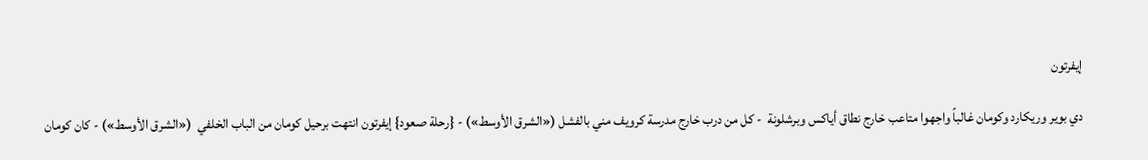إيفرتون

دي بوير وريكارد وكومان غالباً واجهوا متاعب خارج نطاق أياكس وبرشلونة  - كل من درب خارج مدرسة كرويف مني بالفشل («الشرق الأوسط») - {رحلة صعود} إيفرتون انتهت برحيل كومان من الباب الخلفي  («الشرق الأوسط») - كان كومان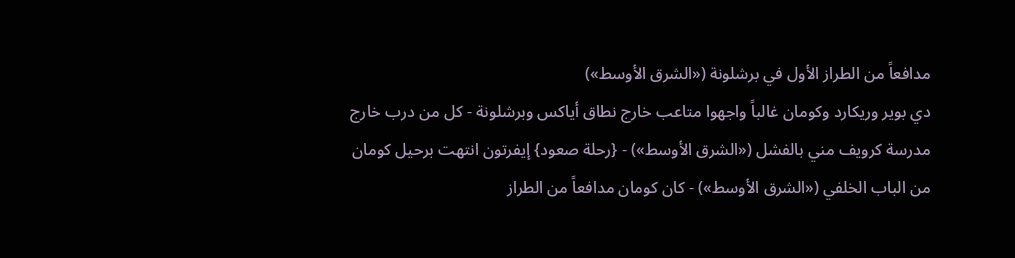مدافعاً من الطراز الأول في برشلونة («الشرق الأوسط»)
دي بوير وريكارد وكومان غالباً واجهوا متاعب خارج نطاق أياكس وبرشلونة - كل من درب خارج مدرسة كرويف مني بالفشل («الشرق الأوسط») - {رحلة صعود} إيفرتون انتهت برحيل كومان من الباب الخلفي («الشرق الأوسط») - كان كومان مدافعاً من الطراز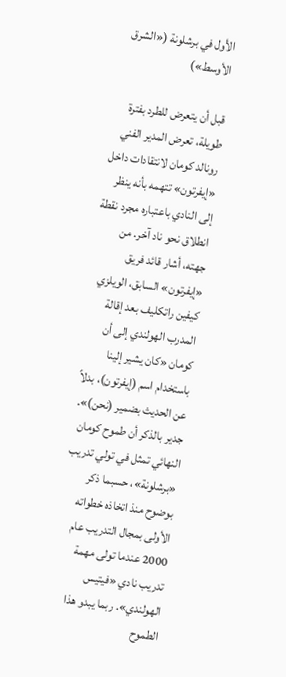الأول في برشلونة («الشرق الأوسط»)

قبل أن يتعرض للطرد بفترة طويلة، تعرض المدير الفني رونالد كومان لانتقادات داخل «إيفرتون» تتهمه بأنه ينظر إلى النادي باعتباره مجرد نقطة انطلاق نحو ناد آخر. من جهته، أشار قائد فريق «إيفرتون» السابق، الويلزي كيفين راتكليف بعد إقالة المدرب الهولندي إلى أن كومان «كان يشير إلينا باستخدام اسم (إيفرتون)، بدلاً عن الحديث بضمير (نحن)».
جدير بالذكر أن طموح كومان النهائي تمثل في تولي تدريب «برشلونة»، حسبما ذكر بوضوح منذ اتخاذه خطواته الأولى بمجال التدريب عام 2000 عندما تولى مهمة تدريب نادي «فيتيس الهولندي». ربما يبدو هذا الطموح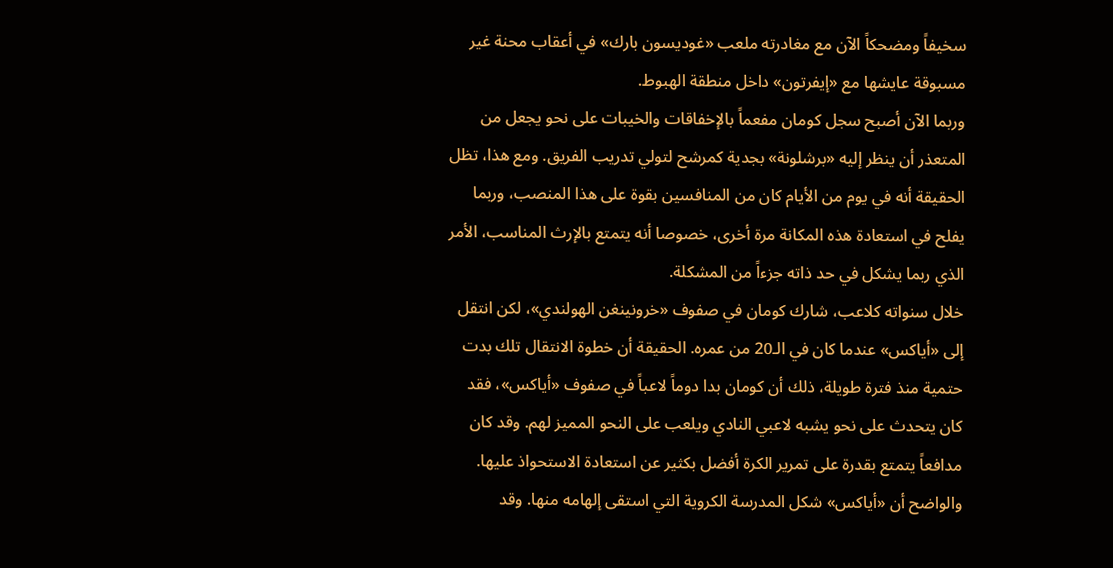سخيفاً ومضحكاً الآن مع مغادرته ملعب «غوديسون بارك» في أعقاب محنة غير مسبوقة عايشها مع «إيفرتون» داخل منطقة الهبوط.
وربما الآن أصبح سجل كومان مفعماً بالإخفاقات والخيبات على نحو يجعل من المتعذر أن ينظر إليه «برشلونة» بجدية كمرشح لتولي تدريب الفريق. ومع هذا، تظل الحقيقة أنه في يوم من الأيام كان من المنافسين بقوة على هذا المنصب، وربما يفلح في استعادة هذه المكانة مرة أخرى، خصوصا أنه يتمتع بالإرث المناسب، الأمر الذي ربما يشكل في حد ذاته جزءاً من المشكلة.
خلال سنواته كلاعب، شارك كومان في صفوف «خرونينغن الهولندي»، لكن انتقل إلى «أياكس» عندما كان في الـ20 من عمره. الحقيقة أن خطوة الانتقال تلك بدت حتمية منذ فترة طويلة، ذلك أن كومان بدا دوماً لاعباً في صفوف «أياكس»، فقد كان يتحدث على نحو يشبه لاعبي النادي ويلعب على النحو المميز لهم. وقد كان مدافعاً يتمتع بقدرة على تمرير الكرة أفضل بكثير عن استعادة الاستحواذ عليها. والواضح أن «أياكس» شكل المدرسة الكروية التي استقى إلهامه منها. وقد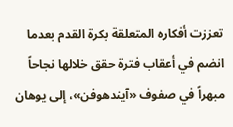تعززت أفكاره المتعلقة بكرة القدم بعدما انضم في أعقاب فترة حقق خلالها نجاحاً مبهراً في صفوف «آيندهوفن»، إلى يوهان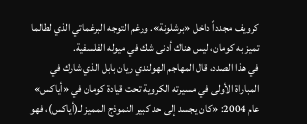كرويف مجدداً داخل «برشلونة». ورغم التوجه البرغماتي الذي لطالما تميز به كومان، ليس هناك أدنى شك في ميوله الفلسفية.
في هذا الصدد، قال المهاجم الهولندي ريان بابل الذي شارك في المباراة الأولى في مسيرته الكروية تحت قيادة كومان في «أياكس» عام 2004: «كان يجسد إلى حد كبير النموذج المميز لـ(أياكس)، فهو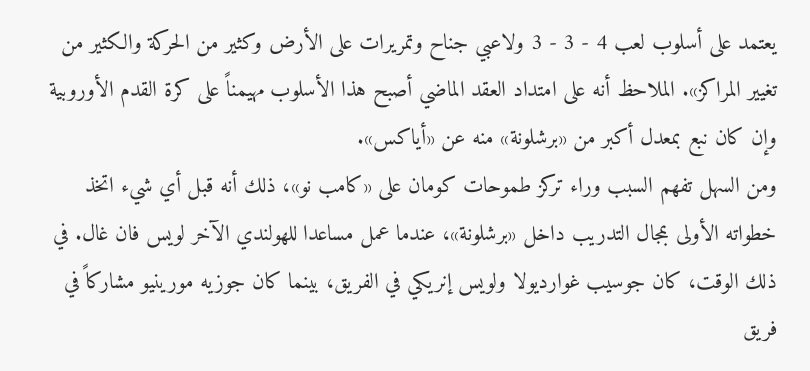يعتمد على أسلوب لعب 4 - 3 - 3 ولاعبي جناح وتمريرات على الأرض وكثير من الحركة والكثير من تغيير المراكز». الملاحظ أنه على امتداد العقد الماضي أصبح هذا الأسلوب مهيمناً على كرة القدم الأوروبية وإن كان نبع بمعدل أكبر من «برشلونة» منه عن «أياكس».
ومن السهل تفهم السبب وراء تركز طموحات كومان على «كامب نو»، ذلك أنه قبل أي شيء اتخذ خطواته الأولى بمجال التدريب داخل «برشلونة»، عندما عمل مساعدا للهولندي الآخر لويس فان غال. في ذلك الوقت، كان جوسيب غوارديولا ولويس إنريكي في الفريق، بينما كان جوزيه مورينيو مشاركاً في فريق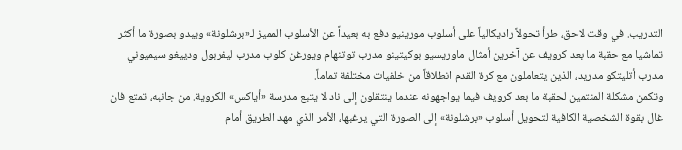التدريب. في وقت لاحق، طرأ تحولاً راديكالياً على أسلوب مورينيو دفع به بعيداً عن الأسلوب المميز لـ«برشلونة» ويبدو بصورة ما أكثر تماشيا مع حقبة ما بعد كرويف عن آخرين أمثال ماوريسيو بوكيتينو مدرب توتنهام ويورغن كلوب مدرب ليفربول ودييغو سيميوني مدرب أتليتكو مدريد، الذين يتعاملون مع كرة القدم انطلاقاً من خلفيات مختلفة تماماً.
وتكمن مشكلة المنتمين لحقبة ما بعد كرويف فيما يواجهونه عندما ينتقلون إلى ناد لا يتبع مدرسة «أياكس» الكروية. من جانبه، تمتع فان غال بقوة الشخصية الكافية لتحويل أسلوب «برشلونة» إلى الصورة التي يرغبها، الأمر الذي مهد الطريق أمام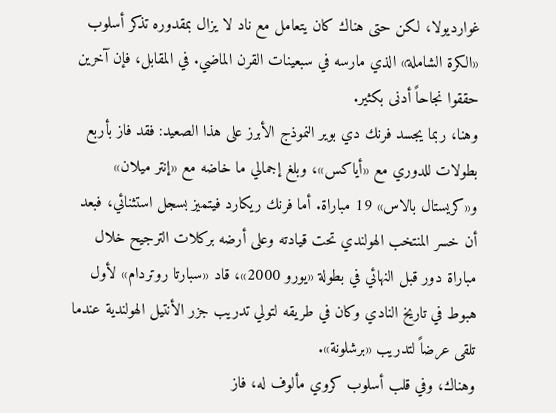غوارديولا، لكن حتى هناك كان يتعامل مع ناد لا يزال بمقدوره تذكر أسلوب «الكرة الشاملة» الذي مارسه في سبعينات القرن الماضي. في المقابل، فإن آخرين حققوا نجاحاً أدنى بكثير.
وهنا، ربما يجسد فرنك دي بوير النموذج الأبرز على هذا الصعيد: فقد فاز بأربع بطولات للدوري مع «أياكس»، وبلغ إجمالي ما خاضه مع «إنتر ميلان» و«كريستال بالاس» 19 مباراة. أما فرنك ريكارد فيتميز بسجل استثنائي، فبعد أن خسر المنتخب الهولندي تحت قيادته وعلى أرضه بركلات الترجيح خلال مباراة دور قبل النهائي في بطولة «يورو 2000»، قاد «سبارتا روتردام» لأول هبوط في تاريخ النادي وكان في طريقه لتولي تدريب جزر الأنتيل الهولندية عندما تلقى عرضاً لتدريب «برشلونة».
وهناك، وفي قلب أسلوب كروي مألوف له، فاز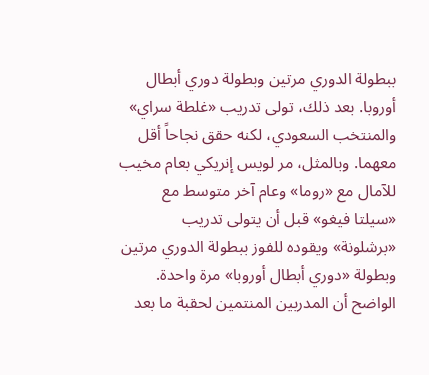ببطولة الدوري مرتين وبطولة دوري أبطال أوروبا. بعد ذلك، تولى تدريب «غلطة سراي» والمنتخب السعودي، لكنه حقق نجاحاً أقل معهما. وبالمثل، مر لويس إنريكي بعام مخيب للآمال مع «روما» وعام آخر متوسط مع «سيلتا فيغو» قبل أن يتولى تدريب «برشلونة» ويقوده للفوز ببطولة الدوري مرتين وبطولة «دوري أبطال أوروبا» مرة واحدة.
الواضح أن المدربين المنتمين لحقبة ما بعد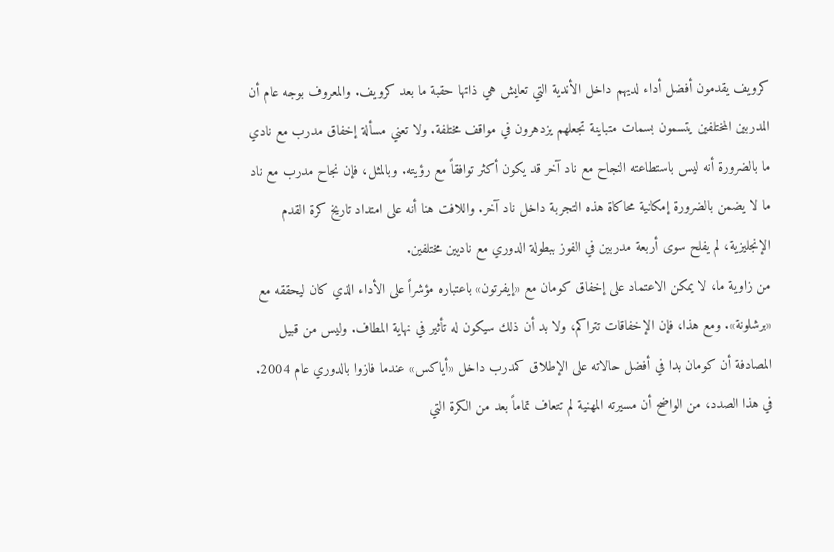كرويف يقدمون أفضل أداء لديهم داخل الأندية التي تعايش هي ذاتها حقبة ما بعد كرويف. والمعروف بوجه عام أن المدربين المختلفين يتسمون بسمات متباينة تجعلهم يزدهرون في مواقف مختلفة. ولا تعني مسألة إخفاق مدرب مع نادي ما بالضرورة أنه ليس باستطاعته النجاح مع ناد آخر قد يكون أكثر توافقاً مع رؤيته. وبالمثل، فإن نجاح مدرب مع ناد ما لا يضمن بالضرورة إمكانية محاكاة هذه التجربة داخل ناد آخر. واللافت هنا أنه على امتداد تاريخ كرة القدم الإنجليزية، لم يفلح سوى أربعة مدربين في الفوز ببطولة الدوري مع ناديين مختلفين.
من زاوية ما، لا يمكن الاعتماد على إخفاق كومان مع «إيفرتون» باعتباره مؤشراً على الأداء الذي كان ليحققه مع «برشلونة». ومع هذا، فإن الإخفاقات تتراكم، ولا بد أن ذلك سيكون له تأثير في نهاية المطاف. وليس من قبيل المصادفة أن كومان بدا في أفضل حالاته على الإطلاق كمدرب داخل «أياكس» عندما فازوا بالدوري عام 2004. في هذا الصدد، من الواضح أن مسيرته المهنية لم تتعاف تماماً بعد من الكرة التي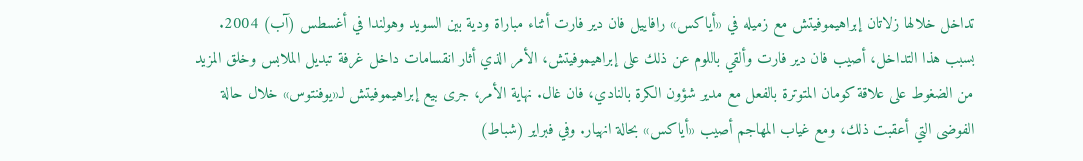تداخل خلالها زلاتان إبراهيموفيتش مع زميله في «أياكس» رافاييل فان دير فارت أثناء مباراة ودية بين السويد وهولندا في أغسطس (آب) 2004.
بسبب هذا التداخل، أصيب فان دير فارت وألقي باللوم عن ذلك على إبراهيموفيتش، الأمر الذي أثار انقسامات داخل غرفة تبديل الملابس وخلق المزيد من الضغوط على علاقة كومان المتوترة بالفعل مع مدير شؤون الكرة بالنادي، فان غال. نهاية الأمر، جرى بيع إبراهيموفيتش لـ«يوفنتوس» خلال حالة الفوضى التي أعقبت ذلك، ومع غياب المهاجم أصيب «أياكس» بحالة انهيار. وفي فبراير (شباط)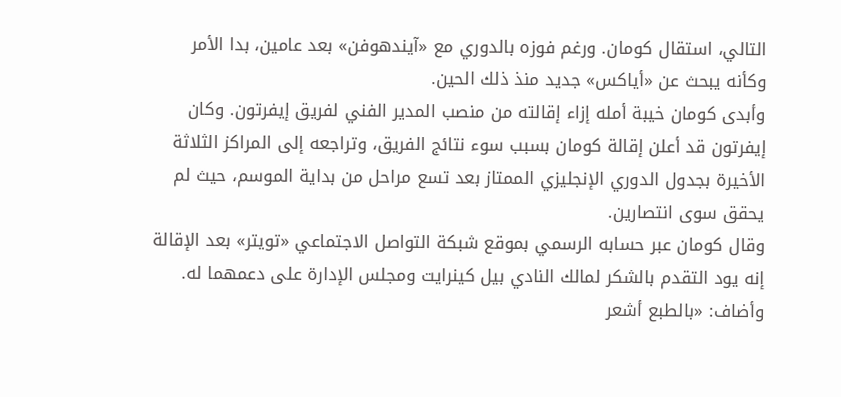التالي، استقال كومان. ورغم فوزه بالدوري مع «آيندهوفن» بعد عامين، بدا الأمر وكأنه يبحث عن «أياكس» جديد منذ ذلك الحين.
وأبدى كومان خيبة أمله إزاء إقالته من منصب المدير الفني لفريق إيفرتون. وكان إيفرتون قد أعلن إقالة كومان بسبب سوء نتائج الفريق، وتراجعه إلى المراكز الثلاثة الأخيرة بجدول الدوري الإنجليزي الممتاز بعد تسع مراحل من بداية الموسم، حيث لم يحقق سوى انتصارين.
وقال كومان عبر حسابه الرسمي بموقع شبكة التواصل الاجتماعي «تويتر» بعد الإقالة إنه يود التقدم بالشكر لمالك النادي بيل كينرايت ومجلس الإدارة على دعمهما له. وأضاف: «بالطبع أشعر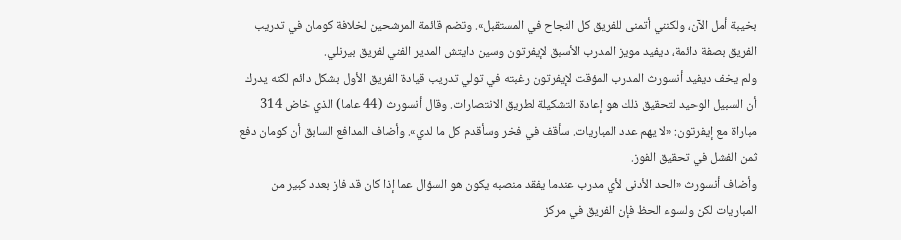بخيبة أمل الآن، ولكنني أتمنى للفريق كل النجاح في المستقبل». وتضم قائمة المرشحين لخلافة كومان في تدريب الفريق بصفة دائمة، ديفيد مويز المدرب الأسبق لإيفرتون وسين دايتش المدير الفني لفريق بيرنلي.
ولم يخف ديفيد أنسورث المدرب المؤقت لإيفرتون رغبته في تولي تدريب قيادة الفريق الأول بشكل دائم لكنه يدرك أن السبيل الوحيد لتحقيق ذلك هو إعادة التشكيلة لطريق الانتصارات. وقال أنسورث (44 عاما) الذي خاض 314 مباراة مع إيفرتون: «لا يهم عدد المباريات. سأقف في فخر وسأقدم كل ما لدي». وأضاف المدافع السابق أن كومان دفع ثمن الفشل في تحقيق الفوز.
وأضاف أنسورث «الحد الأدنى لأي مدرب عندما يفقد منصبه يكون هو السؤال عما إذا كان قد فاز بعدد كبير من المباريات لكن ولسوء الحظ فإن الفريق في مركز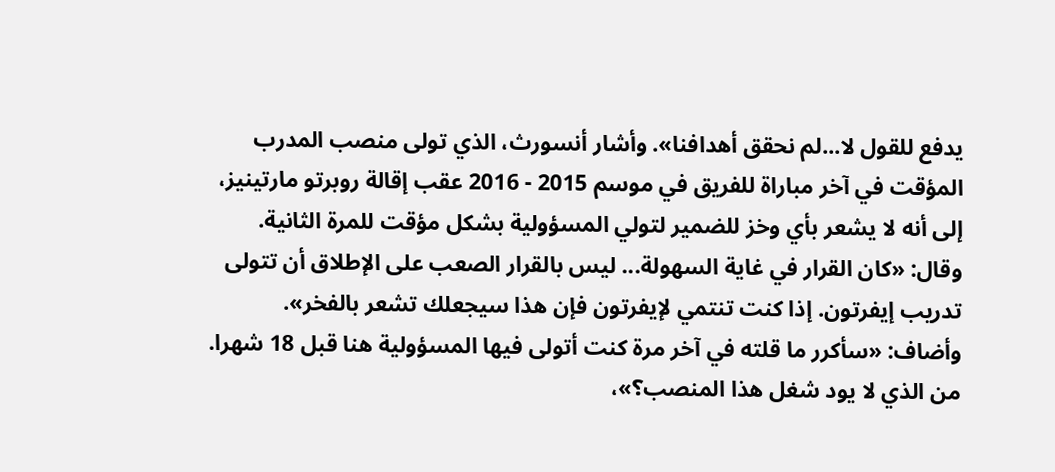يدفع للقول لا...لم نحقق أهدافنا». وأشار أنسورث، الذي تولى منصب المدرب المؤقت في آخر مباراة للفريق في موسم 2015 - 2016 عقب إقالة روبرتو مارتينيز، إلى أنه لا يشعر بأي وخز للضمير لتولي المسؤولية بشكل مؤقت للمرة الثانية. وقال: «كان القرار في غاية السهولة... ليس بالقرار الصعب على الإطلاق أن تتولى تدريب إيفرتون. إذا كنت تنتمي لإيفرتون فإن هذا سيجعلك تشعر بالفخر».
وأضاف: «سأكرر ما قلته في آخر مرة كنت أتولى فيها المسؤولية هنا قبل 18 شهرا. من الذي لا يود شغل هذا المنصب؟»،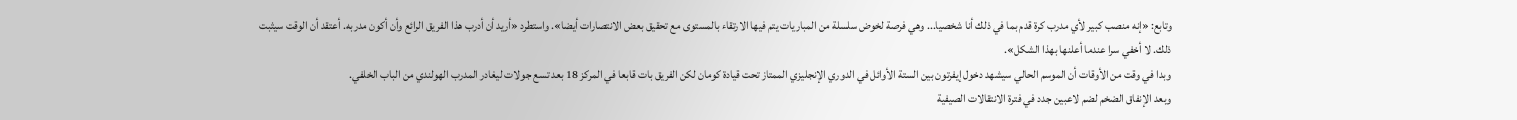وتابع: «إنه منصب كبير لأي مدرب كرة قدم بما في ذلك أنا شخصيا... وهي فرصة لخوض سلسلة من المباريات يتم فيها الارتقاء بالمستوى مع تحقيق بعض الانتصارات أيضا». واستطرد «أريد أن أدرب هذا الفريق الرائع وأن أكون مدربه. أعتقد أن الوقت سيثبت ذلك. لا أخفي سرا عندما أعلنها بهذا الشكل».
وبدا في وقت من الأوقات أن الموسم الحالي سيشهد دخول إيفرتون بين الستة الأوائل في الدوري الإنجليزي الممتاز تحت قيادة كومان لكن الفريق بات قابعا في المركز 18 بعد تسع جولات ليغادر المدرب الهولندي من الباب الخلفي.
وبعد الإنفاق الضخم لضم لاعبين جدد في فترة الانتقالات الصيفية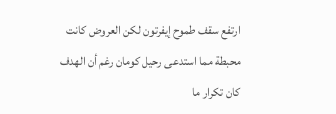ارتفع سقف طموح إيفرتون لكن العروض كانت محبطة مما استدعى رحيل كومان رغم أن الهدف كان تكرار ما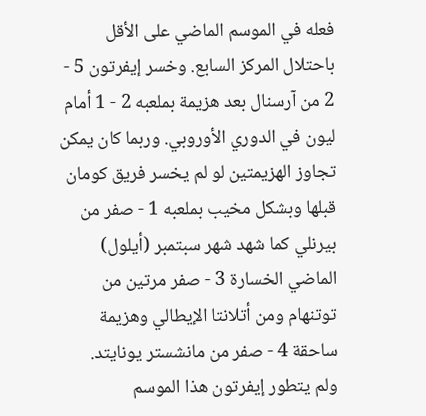فعله في الموسم الماضي على الأقل باحتلال المركز السابع. وخسر إيفرتون 5 - 2 من آرسنال بعد هزيمة بملعبه 2 - 1 أمام ليون في الدوري الأوروبي. وربما كان يمكن تجاوز الهزيمتين لو لم يخسر فريق كومان قبلها وبشكل مخيب بملعبه 1 - صفر من بيرنلي كما شهد شهر سبتمبر (أيلول) الماضي الخسارة 3 - صفر مرتين من توتنهام ومن أتلانتا الإيطالي وهزيمة ساحقة 4 - صفر من مانشستر يونايتد.
ولم يتطور إيفرتون هذا الموسم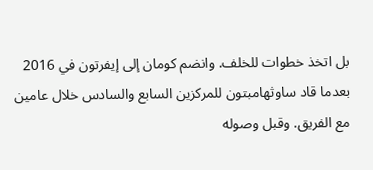بل اتخذ خطوات للخلف. وانضم كومان إلى إيفرتون في 2016 بعدما قاد ساوثهامبتون للمركزين السابع والسادس خلال عامين مع الفريق. وقبل وصوله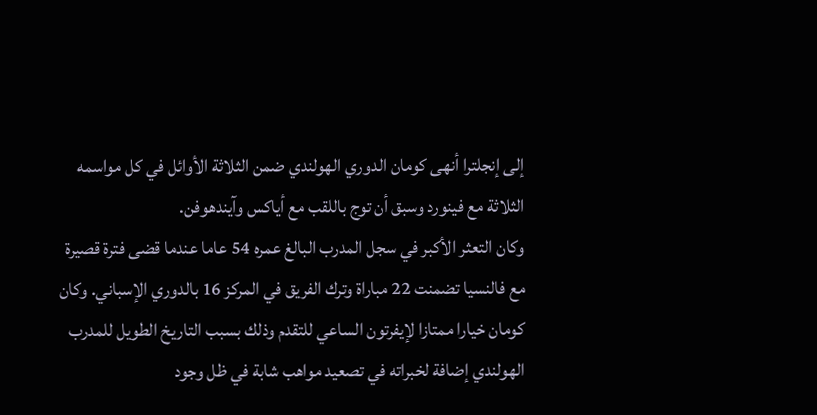إلى إنجلترا أنهى كومان الدوري الهولندي ضمن الثلاثة الأوائل في كل مواسمه الثلاثة مع فينورد وسبق أن توج باللقب مع أياكس وآيندهوفن.
وكان التعثر الأكبر في سجل المدرب البالغ عمره 54 عاما عندما قضى فترة قصيرة مع فالنسيا تضمنت 22 مباراة وترك الفريق في المركز 16 بالدوري الإسباني. وكان كومان خيارا ممتازا لإيفرتون الساعي للتقدم وذلك بسبب التاريخ الطويل للمدرب الهولندي إضافة لخبراته في تصعيد مواهب شابة في ظل وجود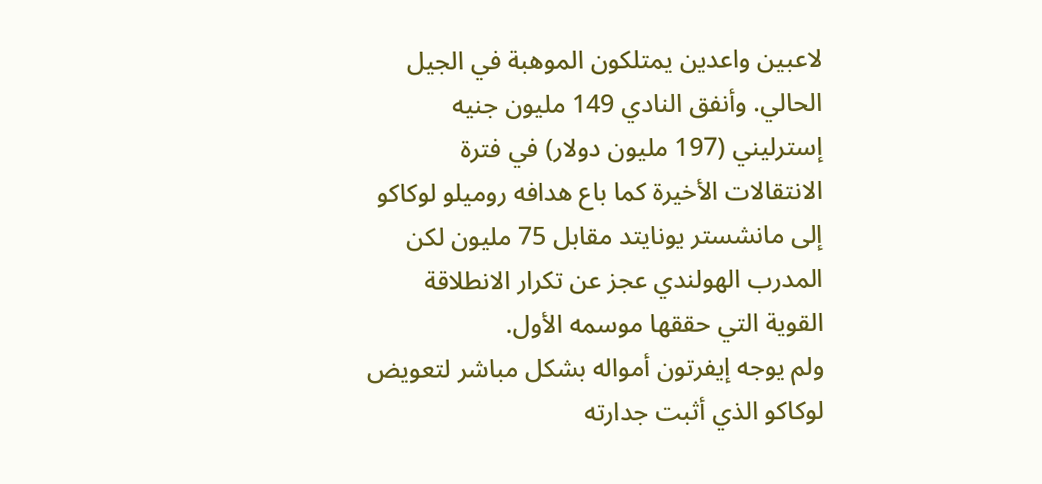لاعبين واعدين يمتلكون الموهبة في الجيل الحالي. وأنفق النادي 149 مليون جنيه إسترليني (197 مليون دولار) في فترة الانتقالات الأخيرة كما باع هدافه روميلو لوكاكو إلى مانشستر يونايتد مقابل 75 مليون لكن المدرب الهولندي عجز عن تكرار الانطلاقة القوية التي حققها موسمه الأول.
ولم يوجه إيفرتون أمواله بشكل مباشر لتعويض لوكاكو الذي أثبت جدارته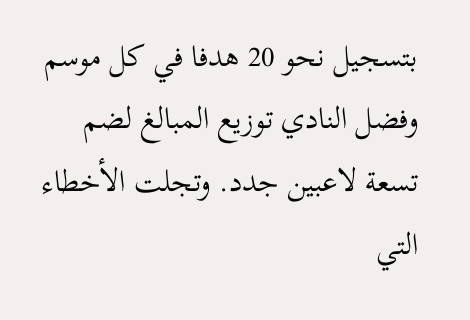بتسجيل نحو 20 هدفا في كل موسم وفضل النادي توزيع المبالغ لضم تسعة لاعبين جدد. وتجلت الأخطاء التي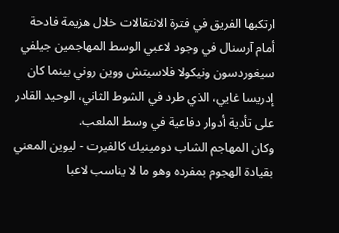ارتكبها الفريق في فترة الانتقالات خلال هزيمة فادحة أمام آرسنال في وجود لاعبي الوسط المهاجمين جيلفي سيغوردسون ونيكولا فلاسيتش ووين روني بينما كان إدريسا غايي، الذي طرد في الشوط الثاني، الوحيد القادر على تأدية أدوار دفاعية في وسط الملعب.
وكان المهاجم الشاب دومينيك كالفيرت - ليوين المعني بقيادة الهجوم بمفرده وهو ما لا يناسب لاعبا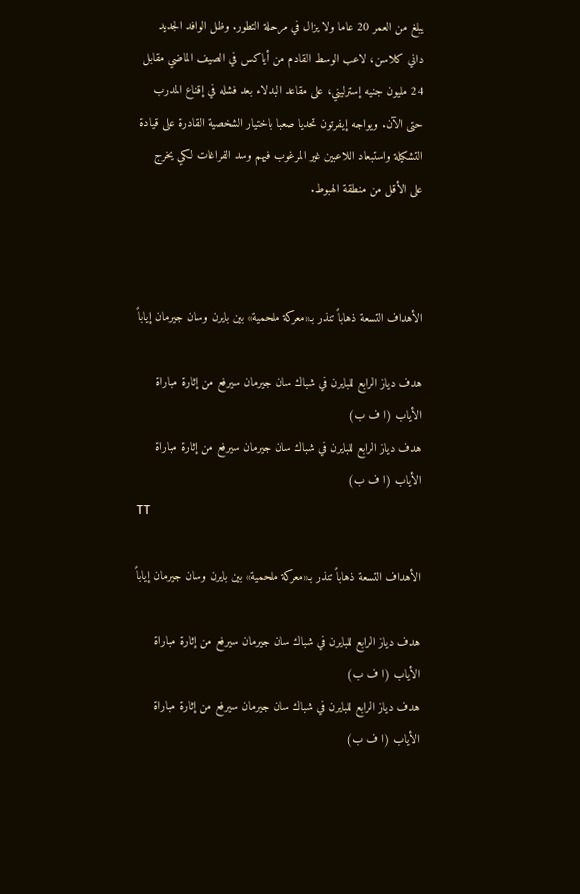يبلغ من العمر 20 عاما ولا يزال في مرحلة التطور. وظل الوافد الجديد داني كلاسن، لاعب الوسط القادم من أياكس في الصيف الماضي مقابل 24 مليون جنيه إسترليني، على مقاعد البدلاء بعد فشله في إقناع المدرب حتى الآن. ويواجه إيفرتون تحديا صعبا باختيار الشخصية القادرة على قيادة التشكيلة واستبعاد اللاعبين غير المرغوب فيهم وسد الفراغات لكي يخرج على الأقل من منطقة الهبوط.



الأهداف التسعة ذهاباً تنذر بـ«معركة ملحمية» بين بايرن وسان جيرمان إياباً

هدف دياز الرابع للبايرن في شباك سان جيرمان سيرفع من إثارة مباراة الأياب (ا ف ب)
هدف دياز الرابع للبايرن في شباك سان جيرمان سيرفع من إثارة مباراة الأياب (ا ف ب)
TT

الأهداف التسعة ذهاباً تنذر بـ«معركة ملحمية» بين بايرن وسان جيرمان إياباً

هدف دياز الرابع للبايرن في شباك سان جيرمان سيرفع من إثارة مباراة الأياب (ا ف ب)
هدف دياز الرابع للبايرن في شباك سان جيرمان سيرفع من إثارة مباراة الأياب (ا ف ب)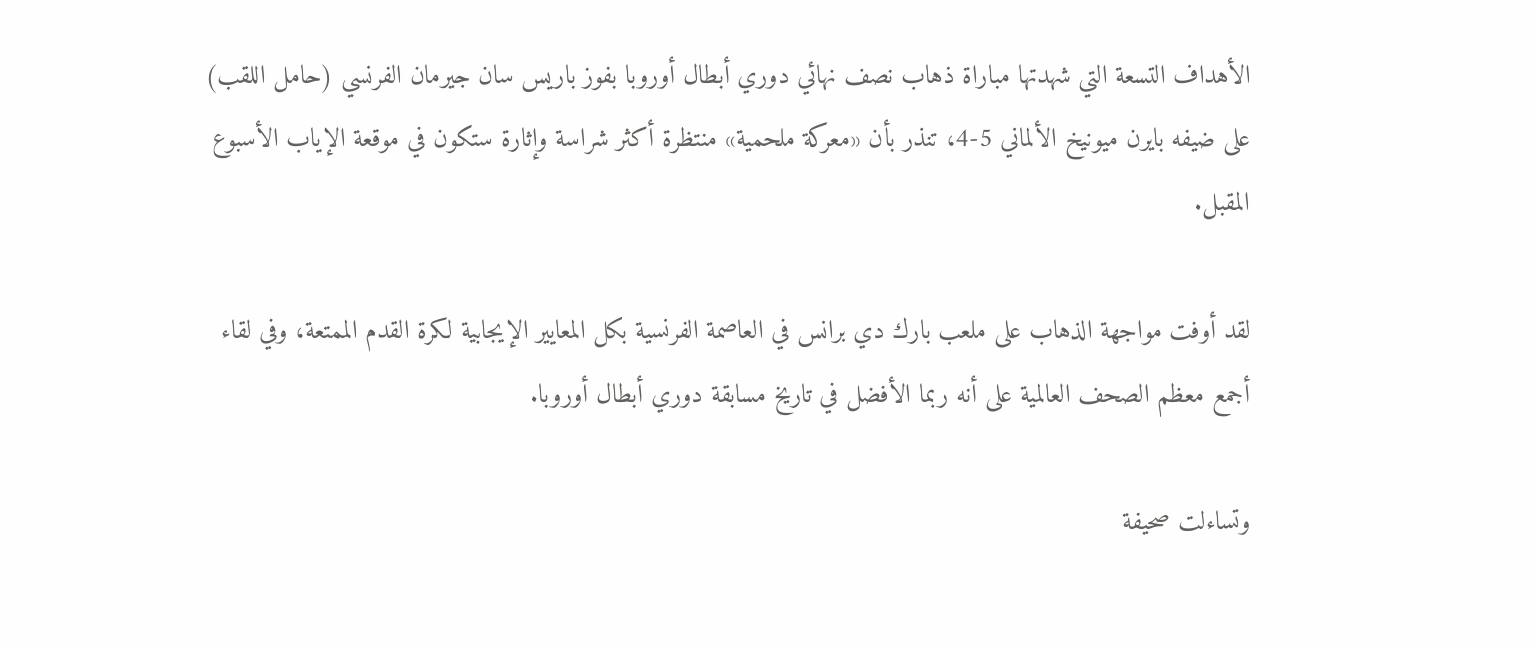الأهداف التسعة التي شهدتها مباراة ذهاب نصف نهائي دوري أبطال أوروبا بفوز باريس سان جيرمان الفرنسي (حامل اللقب) على ضيفه بايرن ميونيخ الألماني 5-4، تنذر بأن «معركة ملحمية» منتظرة أكثر شراسة وإثارة ستكون في موقعة الإياب الأسبوع المقبل.

لقد أوفت مواجهة الذهاب على ملعب بارك دي برانس في العاصمة الفرنسية بكل المعايير الإيجابية لكرة القدم الممتعة، وفي لقاء أجمع معظم الصحف العالمية على أنه ربما الأفضل في تاريخ مسابقة دوري أبطال أوروبا.

وتساءلت صحيفة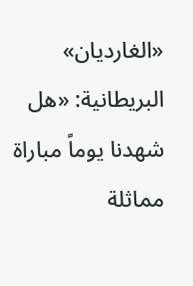«الغارديان» البريطانية: «هل شهدنا يوماً مباراة مماثلة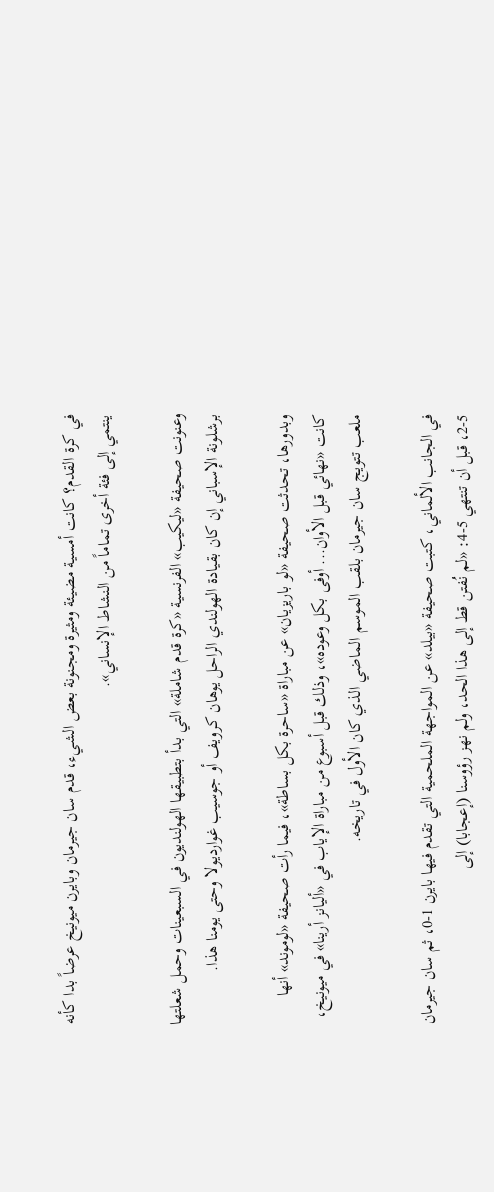في كرة القدم؟ كانت أمسية مضيئة ومثيرة ومجنونة بعض الشيء، قدم سان جيرمان وبايرن ميونيخ عرضاً بدا كأنه ينتمي إلى فئة أخرى تماماً من النشاط الإنساني».

وعنونت صحيفة «ليكيب» الفرنسية «كرة قدم شاملة» التي بدأ بتطبيقها الهولنديون في السبعينات وحمل شعلتها برشلونة الإسباني إن كان بقيادة الهولندي الراحل يوهان كرويف أو جوسيب غوارديولا وحتى يومنا هذا.

وبدورها، تحدثت صحيفة «لو باريزيان» عن مباراة «ساحرة بكل بساطة»، فيما رأت صحيفة «لوموند» أنها كانت «نهائي قبل الأوان... أوفى بكل وعوده»، وذلك قبل أسبوع من مباراة الإياب في «أليانز أرينا» في ميونيخ، ملعب تتويج سان جيرمان بلقب الموسم الماضي الذي كان الأول في تاريخه.

في الجانب الألماني، كتبت صحيفة «بيلد» عن المواجهة الملحمية التي تقدم فيها بايرن 1-0، ثم سان جيرمان 5-2، قبل أن تنتهي 5-4: «لم نُفتن قط إلى هذا الحد، ولم نهز رؤوسنا (إعجابا) إلى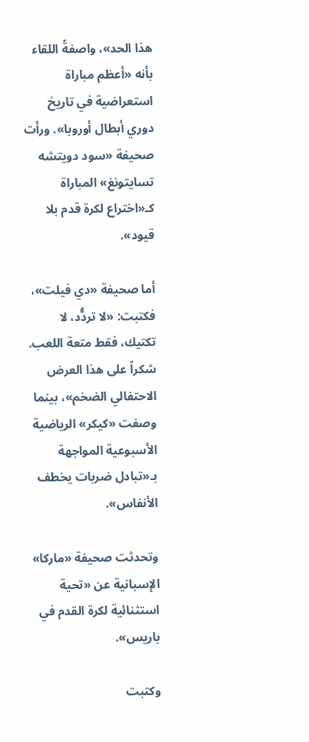هذا الحد»، واصفةً اللقاء بأنه «أعظم مباراة استعراضية في تاريخ دوري أبطال أوروبا». ورأت صحيفة «سود دويتشه تسايتونغ» المباراة كـ«اختراع لكرة قدم بلا قيود».

أما صحيفة «دي فيلت»، فكتبت: «لا تردُّد، لا تكتيك، فقط متعة اللعب. شكراً على هذا العرض الاحتفالي الضخم»، بينما وصفت «كيكر» الرياضية الأسبوعية المواجهة بـ«تبادل ضربات يخطف الأنفاس».

وتحدثت صحيفة «ماركا» الإسبانية عن «تحية استثنائية لكرة القدم في باريس».

وكتبت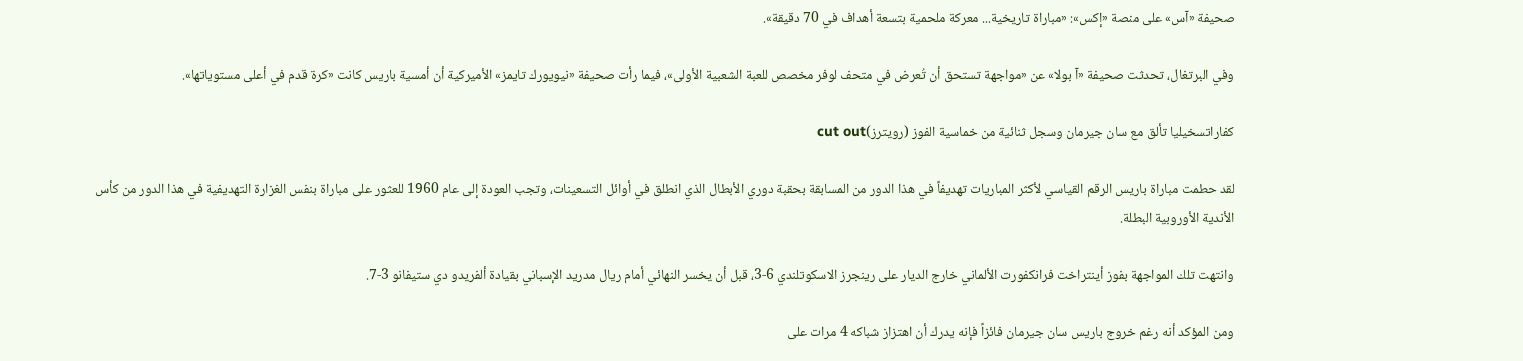صحيفة «آس» على منصة «إكس»: «مباراة تاريخية... معركة ملحمية بتسعة أهداف في 70 دقيقة».

وفي البرتغال، تحدثت صحيفة «آ بولا» عن «مواجهة تستحق أن تُعرض في متحف لوفر مخصص للعبة الشعبية الأولى»، فيما رأت صحيفة «نيويورك تايمز» الأميركية أن أمسية باريس كانت «كرة قدم في أعلى مستوياتها».

كفاراتسخيليا تألق مع سان جيرمان وسجل ثنائية من خماسية الفوز (رويترز)cut out

لقد حطمت مباراة باريس الرقم القياسي لأكثر المباريات تهديفاً في هذا الدور من المسابقة بحقبة دوري الأبطال الذي انطلق في أوائل التسعينات، وتجب العودة إلى عام 1960 للعثور على مباراة بنفس الغزارة التهديفية في هذا الدور من كأس الأندية الأوروبية البطلة.

وانتهت تلك المواجهة بفوز أينتراخت فرانكفورت الألماني خارج الديار على رينجرز الاسكوتلندي 6-3، قبل أن يخسر النهائي أمام ريال مدريد الإسباني بقيادة ألفريدو دي ستيفانو 3-7.

ومن المؤكد أنه رغم خروج باريس سان جيرمان فائزاً فإنه يدرك أن اهتزاز شباكه 4 مرات على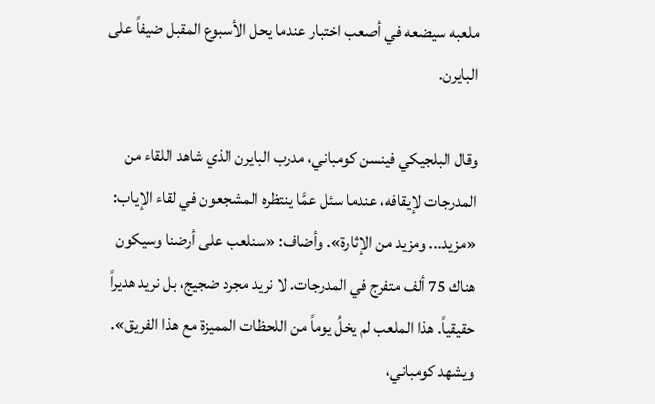ملعبه سيضعه في أصعب اختبار عندما يحل الأسبوع المقبل ضيفاً على البايرن.

وقال البلجيكي فينسن كومباني، مدرب البايرن الذي شاهد اللقاء من المدرجات لإيقافه، عندما سئل عمَّا ينتظره المشجعون في لقاء الإياب: «مزيد... ومزيد من الإثارة». وأضاف: «سنلعب على أرضنا وسيكون هناك 75 ألف متفرج في المدرجات. لا نريد مجرد ضجيج، بل نريد هديراً حقيقياً. هذا الملعب لم يخلُ يوماً من اللحظات المميزة مع هذا الفريق». ويشهد كومباني،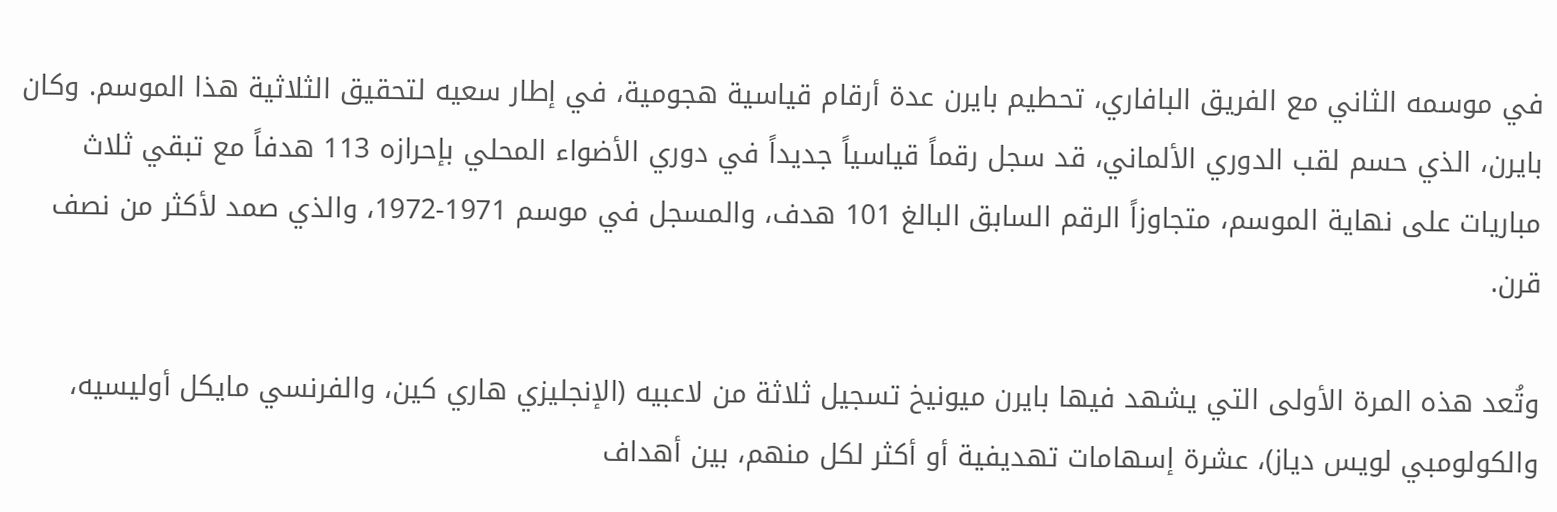في موسمه الثاني مع الفريق البافاري، تحطيم بايرن عدة أرقام قياسية هجومية، في إطار سعيه لتحقيق الثلاثية هذا الموسم. وكان بايرن، الذي حسم لقب الدوري الألماني، قد سجل رقماً قياسياً جديداً في دوري الأضواء المحلي بإحرازه 113 هدفاً مع تبقي ثلاث مباريات على نهاية الموسم، متجاوزاً الرقم السابق البالغ 101 هدف، والمسجل في موسم 1971-1972، والذي صمد لأكثر من نصف قرن.

وتُعد هذه المرة الأولى التي يشهد فيها بايرن ميونيخ تسجيل ثلاثة من لاعبيه (الإنجليزي هاري كين، والفرنسي مايكل أوليسيه، والكولومبي لويس دياز)، عشرة إسهامات تهديفية أو أكثر لكل منهم، بين أهداف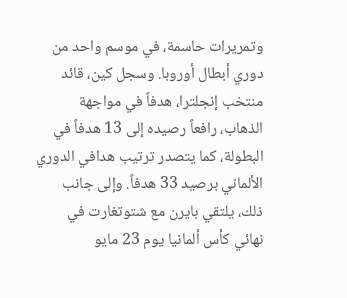وتمريرات حاسمة، في موسم واحد من دوري أبطال أوروبا. وسجل كين، قائد منتخب إنجلترا، هدفاً في مواجهة الذهاب، رافعاً رصيده إلى 13 هدفاً في البطولة، كما يتصدر ترتيب هدافي الدوري الألماني برصيد 33 هدفاً. وإلى جانب ذلك، يلتقي بايرن مع شتوتغارت في نهائي كأس ألمانيا يوم 23 مايو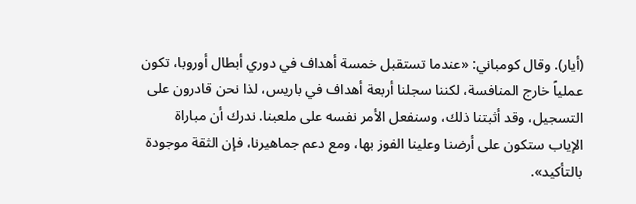(أيار). وقال كومباني: «عندما تستقبل خمسة أهداف في دوري أبطال أوروبا، تكون عملياً خارج المنافسة، لكننا سجلنا أربعة أهداف في باريس، لذا نحن قادرون على التسجيل، وقد أثبتنا ذلك، وسنفعل الأمر نفسه على ملعبنا. ندرك أن مباراة الإياب ستكون على أرضنا وعلينا الفوز بها، ومع دعم جماهيرنا، فإن الثقة موجودة بالتأكيد».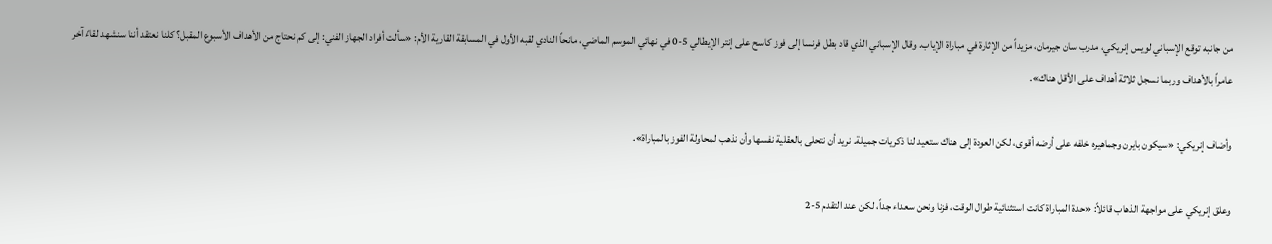من جانبه توقع الإسباني لويس إنريكي، مدرب سان جيرمان، مزيداً من الإثارة في مباراة الإياب. وقال الإسباني الذي قاد بطل فرنسا إلى فوز كاسح على إنتر الإيطالي 5-0 في نهائي الموسم الماضي، مانحاً النادي لقبه الأول في المسابقة القارية الأم: «سألت أفراد الجهاز الفني: إلى كم نحتاج من الأهداف الأسبوع المقبل؟ كلنا نعتقد أننا سنشهد لقاءً آخر عامراً بالأهداف وربما نسجل ثلاثة أهداف على الأقل هناك».

وأضاف إنريكي: «سيكون بايرن وجماهيره خلفه على أرضه أقوى، لكن العودة إلى هناك ستعيد لنا ذكريات جميلة. نريد أن نتحلى بالعقلية نفسها وأن نذهب لمحاولة الفوز بالمباراة».

وعلق إنريكي على مواجهة الذهاب قائلاً: «حدة المباراة كانت استثنائية طوال الوقت، فزنا ونحن سعداء جداً، لكن عند التقدم 5-2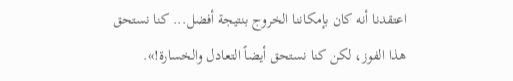اعتقدنا أنه كان بإمكاننا الخروج بنتيجة أفضل... كنا نستحق هذا الفوز، لكن كنا نستحق أيضاً التعادل والخسارة!».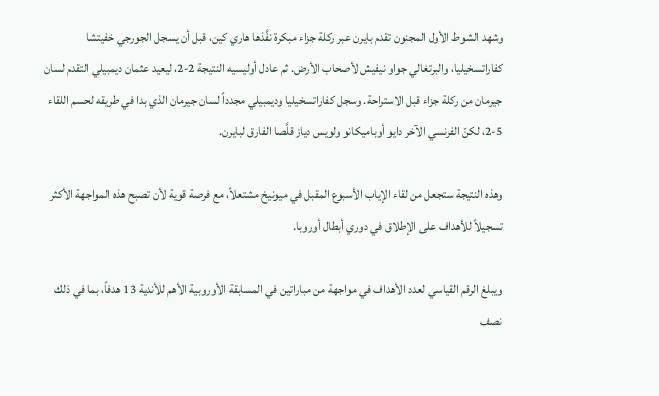وشهد الشوط الأول المجنون تقدم بايرن عبر ركلة جزاء مبكرة نفَّذها هاري كين، قبل أن يسجل الجورجي خفيتشا كفاراتسخيليا، والبرتغالي جواو نيفيش لأصحاب الأرض. ثم عادل أوليسيه النتيجة 2-2، ليعيد عثمان ديمبيلي التقدم لسان جيرمان من ركلة جزاء قبل الاستراحة. وسجل كفاراتسخيليا وديمبيلي مجدداً لسان جيرمان الذي بدا في طريقه لحسم اللقاء 5-2، لكنّ الفرنسي الآخر دايو أوباميكانو ولويس دياز قلَّصا الفارق لبايرن.

وهذه النتيجة ستجعل من لقاء الإياب الأسبوع المقبل في ميونيخ مشتعلاً، مع فرصة قوية لأن تصبح هذه المواجهة الأكثر تسجيلاً للأهداف على الإطلاق في دوري أبطال أوروبا.

ويبلغ الرقم القياسي لعدد الأهداف في مواجهة من مباراتين في المسابقة الأوروبية الأهم للأندية 13 هدفاً، بما في ذلك نصف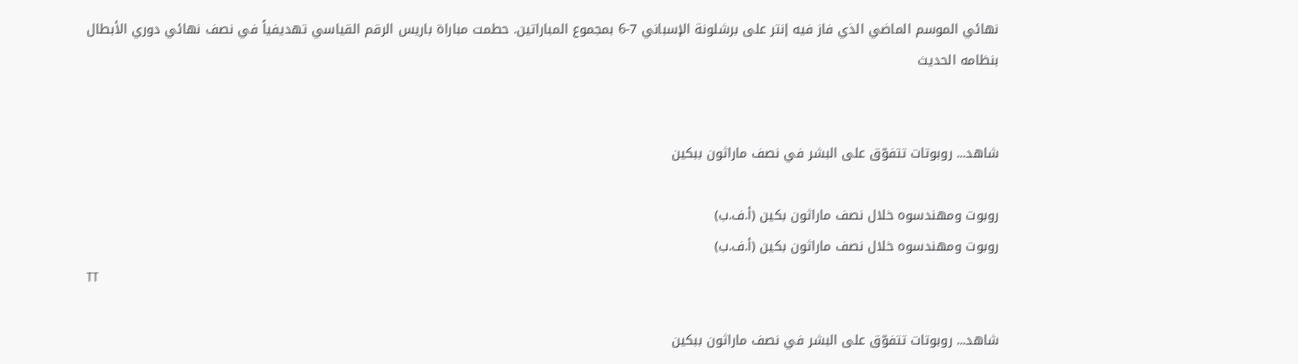نهائي الموسم الماضي الذي فاز فيه إنتر على برشلونة الإسباني 7-6 بمجموع المباراتين. حطمت مباراة باريس الرقم القياسي تهديفياً في نصف نهائي دوري الأبطال بنظامه الحديث


شاهد... روبوتات تتفوّق على البشر في نصف ماراثون ببكين

روبوت ومهندسوه خلال نصف ماراثون بكين (أ.ف.ب)
روبوت ومهندسوه خلال نصف ماراثون بكين (أ.ف.ب)
TT

شاهد... روبوتات تتفوّق على البشر في نصف ماراثون ببكين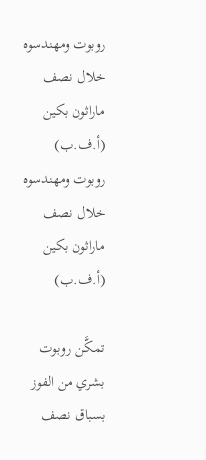روبوت ومهندسوه خلال نصف ماراثون بكين (أ.ف.ب)
روبوت ومهندسوه خلال نصف ماراثون بكين (أ.ف.ب)

تمكَّن روبوت بشري من الفوز بسباق نصف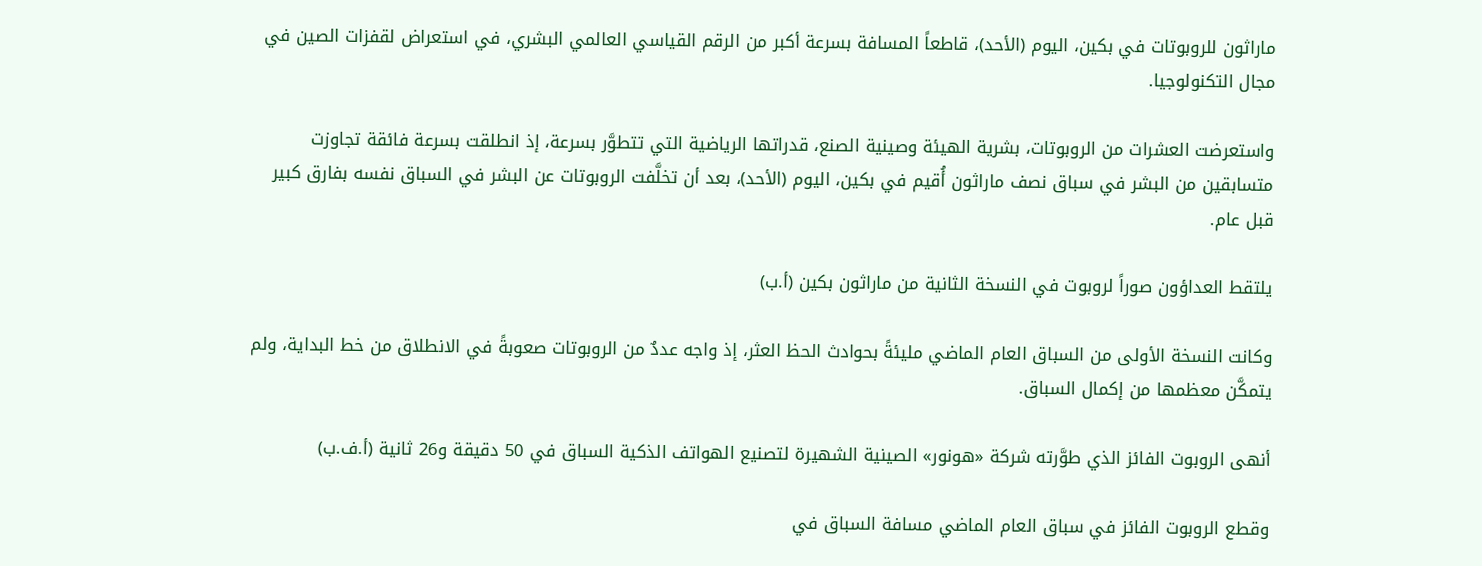ماراثون للروبوتات في بكين، اليوم (الأحد)، قاطعاً المسافة بسرعة أكبر من الرقم القياسي العالمي البشري، في استعراض لقفزات الصين في مجال التكنولوجيا.

واستعرضت العشرات ‌من الروبوتات، بشرية الهيئة وصينية الصنع، قدراتها الرياضية التي تتطوَّر بسرعة، إذ انطلقت بسرعة فائقة تجاوزت متسابقين من البشر في سباق نصف ماراثون أُقيم في بكين، اليوم (الأحد)، بعد أن تخلَّفت الروبوتات عن البشر في السباق نفسه بفارق كبير قبل عام.

يلتقط العداؤون صوراً لروبوت في النسخة الثانية من ماراثون بكين (أ.ب)

وكانت النسخة الأولى من السباق العام الماضي مليئةً بحوادث الحظ العثر، إذ واجه عددٌ من الروبوتات صعوبةً في الانطلاق من خط البداية، ولم يتمكَّن معظمها ‌من إكمال ‌السباق.

أنهى الروبوت الفائز الذي طوَّرته شركة «هونور» الصينية الشهيرة لتصنيع الهواتف الذكية السباق في 50 دقيقة و26 ثانية (أ.ف.ب)

وقطع الروبوت الفائز في سباق ‌العام الماضي مسافة السباق في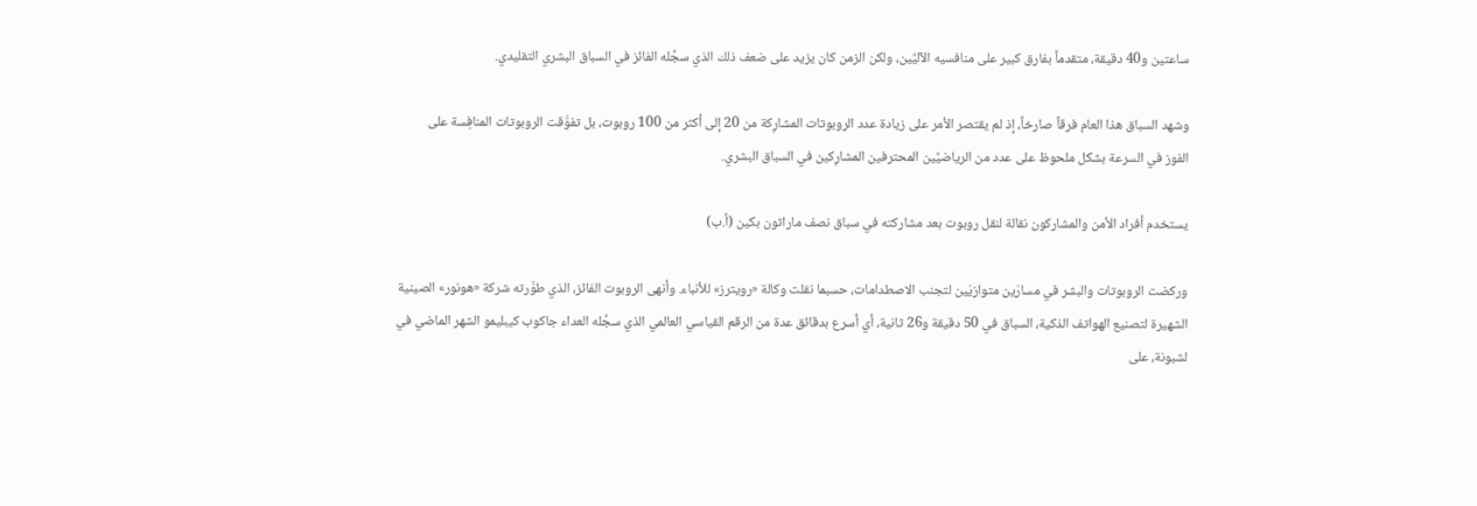ساعتين و40 دقيقة، متقدماً بفارق كبير على منافسيه الآليِّين، ولكن الزمن كان يزيد على ضعف ذلك الذي سجَّله الفائز في السباق البشري التقليدي.

وشهد السباق هذا العام فرقاً صارخاً، إذ لم يقتصر الأمر على زيادة عدد الروبوتات المشارِكة من 20 إلى أكثر من 100 روبوت، بل تفوَّقت الروبوتات ‌المنافِسة على الفوز ‌في السرعة بشكل ملحوظ على عدد من الرياضيِّين المحترفين المشارِكين ‌في السباق البشري.

يستخدم أفراد الأمن والمشاركون نقالة لنقل روبوت بعد مشاركته في سباق نصف ماراثون بكين (أ.ب)

وركضت الروبوتات والبشر في مسارَين ‌متوازيَين لتجنب الاصطدامات، حسبما نقلت وكالة «رويترز» للأنباء. وأنهى الروبوت الفائز، الذي طوَّرته شركة «هونور» الصينية الشهيرة لتصنيع الهواتف الذكية، السباق في 50 دقيقة و26 ثانية، أي أسرع بدقائق عدة من الرقم ‌القياسي العالمي الذي سجَّله العداء جاكوب كيبليمو الشهر الماضي في لشبونة، على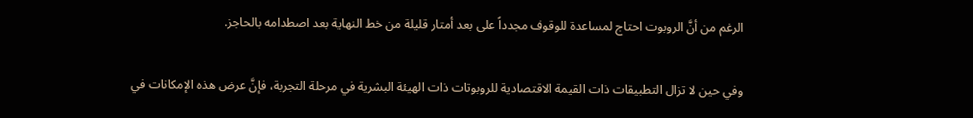الرغم من أنَّ الروبوت احتاج لمساعدة للوقوف مجدداً على بعد أمتار قليلة من خط النهاية بعد اصطدامه بالحاجز.

وفي حين لا تزال التطبيقات ذات القيمة الاقتصادية للروبوتات ذات الهيئة البشرية في مرحلة التجربة، فإنَّ عرض هذه الإمكانات في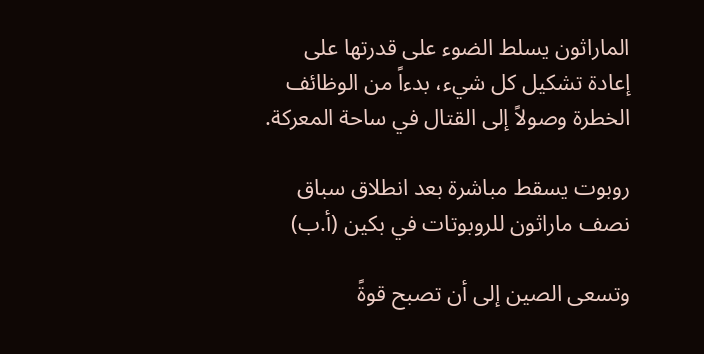الماراثون يسلط الضوء على قدرتها على إعادة تشكيل كل شيء، بدءاً من الوظائف الخطرة وصولاً إلى القتال في ساحة المعركة.

روبوت يسقط مباشرة بعد انطلاق سباق نصف ماراثون للروبوتات في بكين (أ.ب)

وتسعى الصين إلى أن تصبح قوةً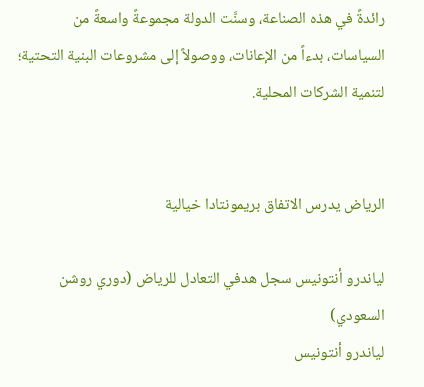رائدةً في هذه الصناعة، وسنَّت الدولة مجموعةً واسعةً من السياسات، بدءاً من الإعانات، ووصولاً إلى مشروعات البنية التحتية؛ لتنمية الشركات المحلية.


الرياض يدرس الاتفاق بريمونتادا خيالية

لياندرو أنتونيس سجل هدفي التعادل للرياض (دوري روشن السعودي)
لياندرو أنتونيس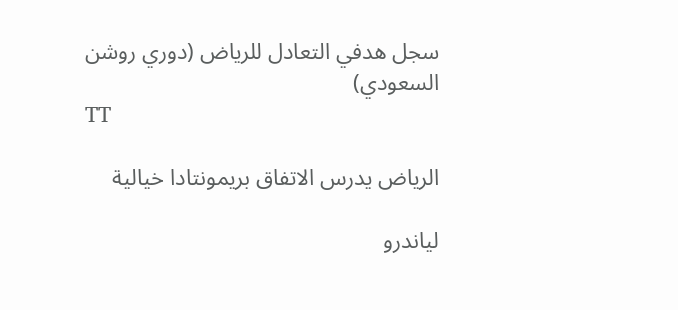سجل هدفي التعادل للرياض (دوري روشن السعودي)
TT

الرياض يدرس الاتفاق بريمونتادا خيالية

لياندرو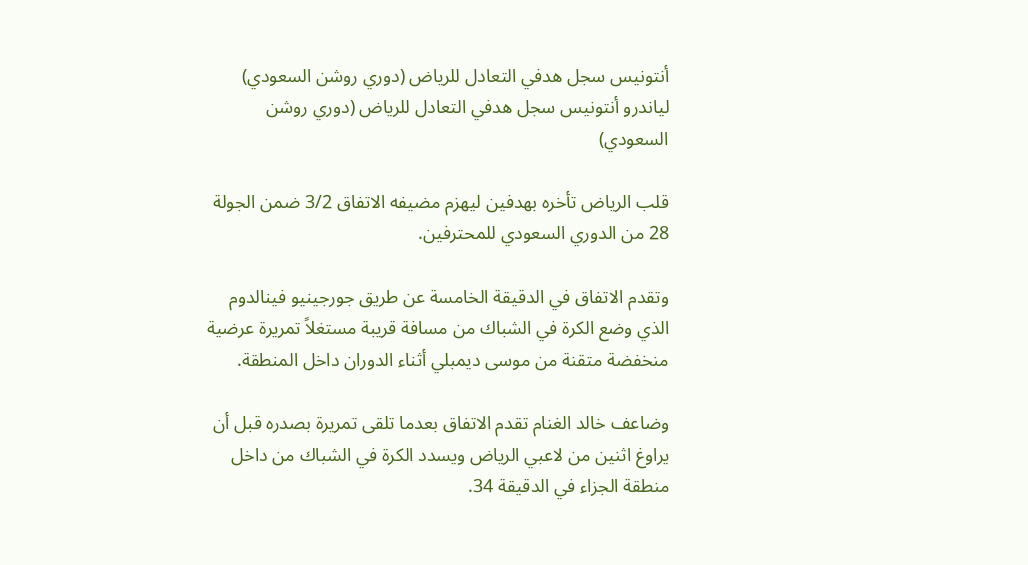أنتونيس سجل هدفي التعادل للرياض (دوري روشن السعودي)
لياندرو أنتونيس سجل هدفي التعادل للرياض (دوري روشن السعودي)

قلب الرياض تأخره بهدفين ليهزم مضيفه الاتفاق 3/2 ضمن الجولة 28 من الدوري السعودي للمحترفين.

وتقدم الاتفاق في الدقيقة الخامسة عن طريق جورجينيو فينالدوم الذي وضع الكرة في الشباك من مسافة قريبة مستغلاً تمريرة عرضية منخفضة متقنة من موسى ديمبلي أثناء الدوران داخل المنطقة.

وضاعف خالد الغنام تقدم الاتفاق بعدما تلقى تمريرة بصدره قبل أن يراوغ اثنين من لاعبي الرياض ويسدد الكرة في الشباك من داخل منطقة الجزاء في الدقيقة 34.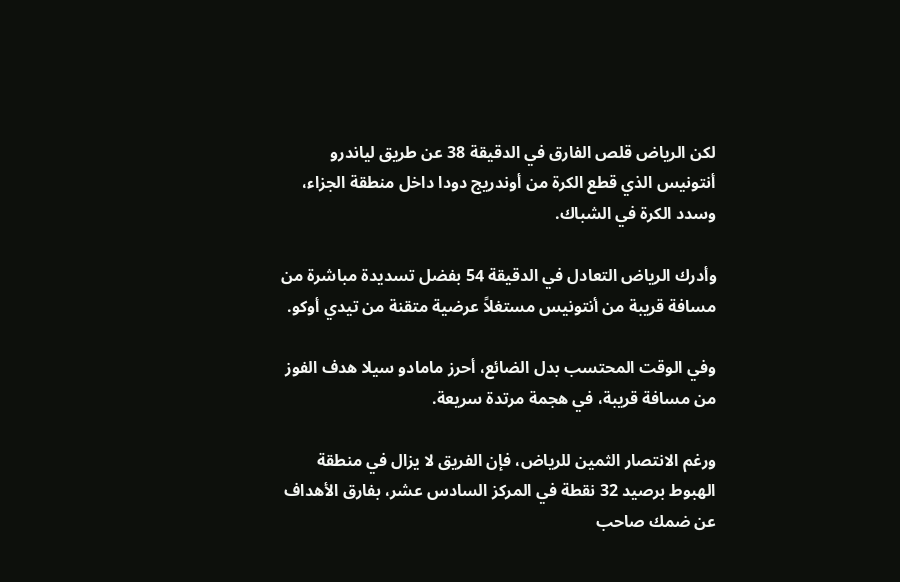لكن الرياض قلص الفارق في الدقيقة 38 عن طريق لياندرو أنتونيس الذي قطع الكرة من أوندريج دودا داخل منطقة الجزاء، وسدد الكرة في الشباك.

وأدرك الرياض التعادل في الدقيقة 54 بفضل تسديدة مباشرة من مسافة قريبة من أنتونيس مستغلاً عرضية متقنة من تيدي أوكو.

وفي الوقت المحتسب بدل الضائع، أحرز مامادو سيلا هدف الفوز من مسافة قريبة، في هجمة مرتدة سريعة.

ورغم الانتصار الثمين للرياض، فإن الفريق لا يزال في منطقة الهبوط برصيد 32 نقطة في المركز السادس عشر، بفارق الأهداف عن ضمك صاحب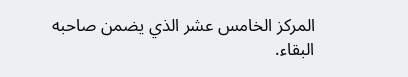المركز الخامس عشر الذي يضمن صاحبه البقاء.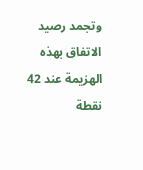وتجمد رصيد الاتفاق بهذه الهزيمة عند 42 نقطة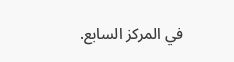في المركز السابع.